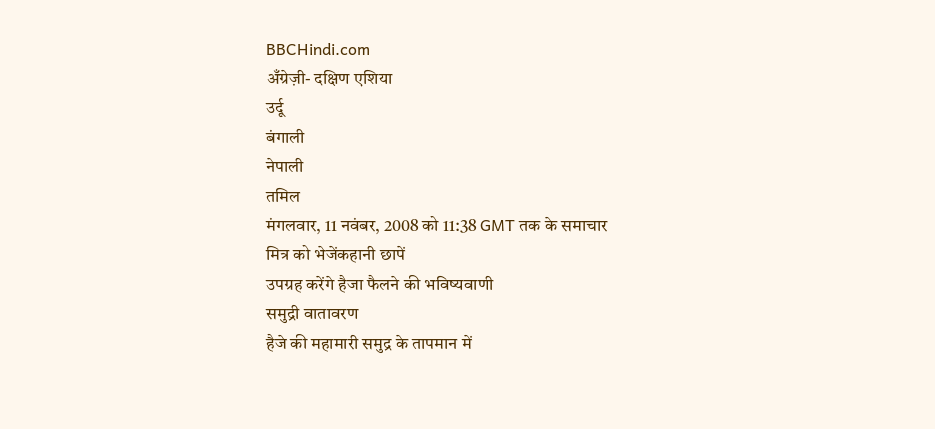BBCHindi.com
अँग्रेज़ी- दक्षिण एशिया
उर्दू
बंगाली
नेपाली
तमिल
मंगलवार, 11 नवंबर, 2008 को 11:38 GMT तक के समाचार
मित्र को भेजेंकहानी छापें
उपग्रह करेंगे हैजा फैलने की भविष्यवाणी
समुद्री वातावरण
हैजे की महामारी समुद्र के तापमान में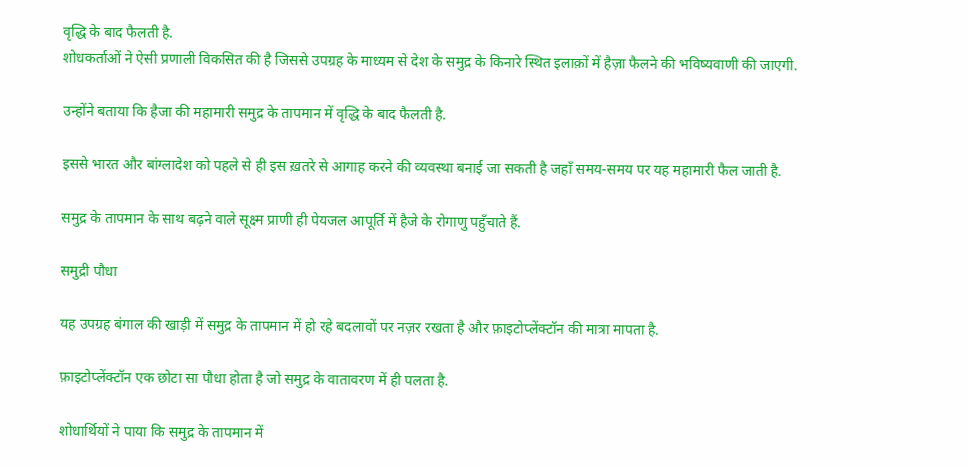वृद्धि के बाद फैलती है.
शोधकर्ताओं ने ऐसी प्रणाली विकसित की है जिससे उपग्रह के माध्यम से देश के समुद्र के किनारे स्थित इलाक़ों में हैज़ा फैलने की भविष्यवाणी की जाएगी.

उन्होंने बताया कि हैजा की महामारी समुद्र के तापमान में वृद्धि के बाद फैलती है.

इससे भारत और बांग्लादेश को पहले से ही इस ख़तरे से आगाह करने की व्यवस्था बनाई जा सकती है जहाँ समय-समय पर यह महामारी फैल जाती है.

समुद्र के तापमान के साथ बढ़ने वाले सूक्ष्म प्राणी ही पेयजल आपूर्ति में हैजे के रोगाणु पहुँचाते हैं.

समुद्री पौधा

यह उपग्रह बंगाल की खाड़ी में समुद्र के तापमान में हो रहे बदलावों पर नज़र रखता है और फ़ाइटोप्लेंक्टॉन की मात्रा मापता है.

फ़ाइटोप्लेंक्टॉन एक छोटा सा पौधा होता है जो समुद्र के वातावरण में ही पलता है.

शोधार्थियों ने पाया कि समुद्र के तापमान में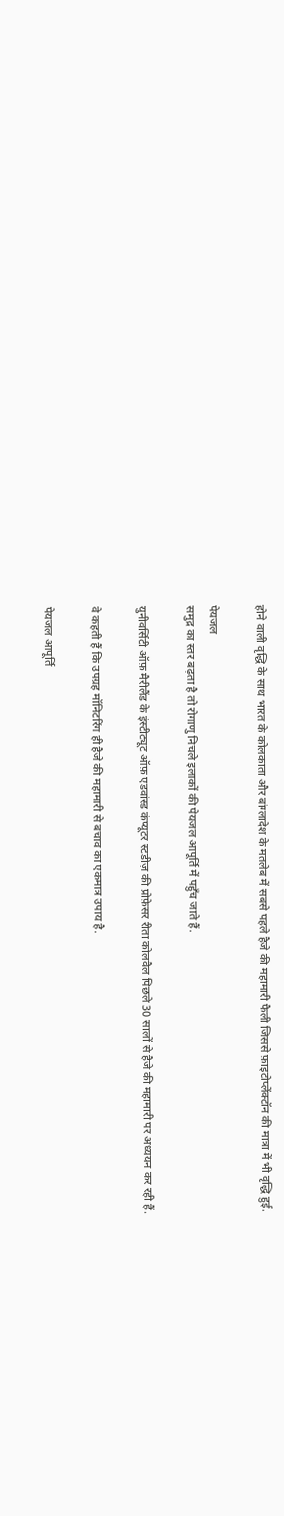होने वाली वृद्धि के साथ भारत के कोलकाता और बांग्लादेश के मतलेब में सबसे पहले हैजे की महामारी फैली जिससे फ़ाइटोप्लेंक्टॉन की मात्रा में भी वृद्धि हुई.

पेयजल
समुद्र का स्तर बढ़ता है तो रोगाणु निचले इलाकों की पेयजल आपूर्ति में पहुँच जाते हैं.

युनीवर्सिटी ऑफ़ मैरीलैंड के इंस्टीट्यूट ऑफ़ एडवांस्ड कंप्यूटर स्टडीज़ की प्रोफ़ेसर रीता कोलवैल पिछले 30 सालों से हैजे की महामारी पर अध्ययन कर रही हैं.

वे कहती हैं कि उपग्रह मॉनिटरिंग ही हैजे की महामारी से बचाव का एकमात्र उपाय है.

पेयजल आपूर्ति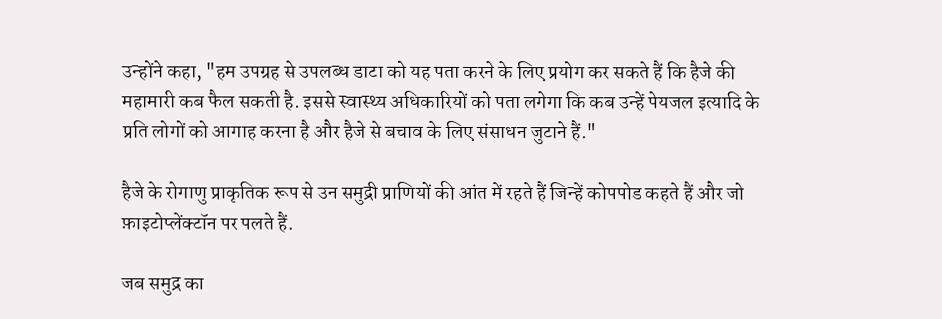उन्होंने कहा, "हम उपग्रह से उपलब्ध डाटा को यह पता करने के लिए प्रयोग कर सकते हैं कि हैजे की महामारी कब फैल सकती है. इससे स्वास्थ्य अधिकारियों को पता लगेगा कि कब उन्हें पेयजल इत्यादि के प्रति लोगों को आगाह करना है और हैजे से बचाव के लिए संसाधन जुटाने हैं."

हैजे के रोगाणु प्राकृतिक रूप से उन समुद्री प्राणियों की आंत में रहते हैं जिन्हें कोपपोड कहते हैं और जो फ़ाइटोप्लेंक्टॉन पर पलते हैं.

जब समुद्र का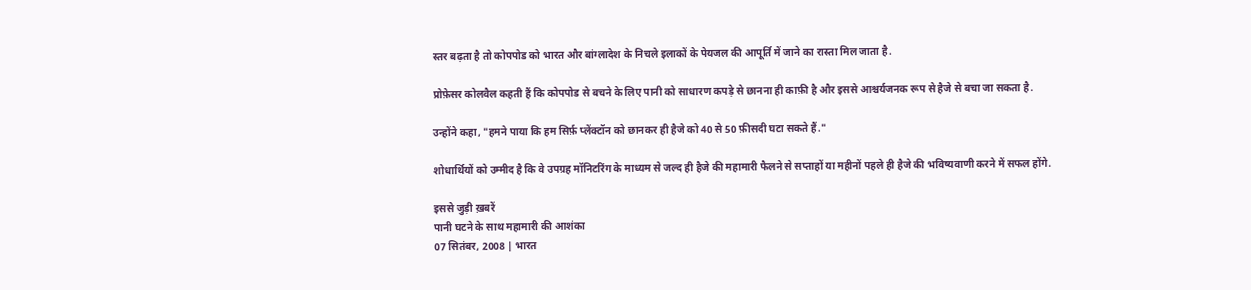स्तर बढ़ता है तो कोपपोड को भारत और बांग्लादेश के निचले इलाकों के पेयजल की आपूर्ति में जाने का रास्ता मिल जाता है.

प्रोफ़ेसर कोलवैल कहती हैं कि कोपपोड से बचने के लिए पानी को साधारण कपड़े से छानना ही काफ़ी है और इससे आश्चर्यजनक रूप से हैजे से बचा जा सकता है.

उन्होंने कहा, "हमने पाया कि हम सिर्फ़ प्लेंक्टॉन को छानकर ही हैजे को 40 से 50 फ़ीसदी घटा सकते हैं."

शोधार्थियों को उम्मीद है कि वे उपग्रह मॉनिटरिंग के माध्यम से जल्द ही हैजे की महामारी फैलने से सप्ताहों या महीनों पहले ही हैजे की भविष्यवाणी करने में सफल होंगे.

इससे जुड़ी ख़बरें
पानी घटने के साथ महामारी की आशंका
07 सितंबर, 2008 | भारत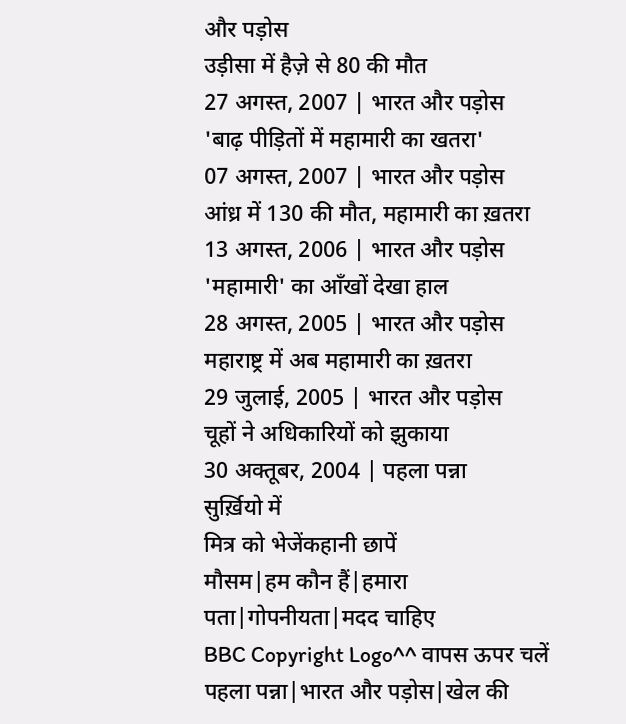और पड़ोस
उड़ीसा में हैज़े से 80 की मौत
27 अगस्त, 2007 | भारत और पड़ोस
'बाढ़ पीड़ितों में महामारी का खतरा'
07 अगस्त, 2007 | भारत और पड़ोस
आंध्र में 130 की मौत, महामारी का ख़तरा
13 अगस्त, 2006 | भारत और पड़ोस
'महामारी' का आँखों देखा हाल
28 अगस्त, 2005 | भारत और पड़ोस
महाराष्ट्र में अब महामारी का ख़तरा
29 जुलाई, 2005 | भारत और पड़ोस
चूहों ने अधिकारियों को झुकाया
30 अक्तूबर, 2004 | पहला पन्ना
सुर्ख़ियो में
मित्र को भेजेंकहानी छापें
मौसम|हम कौन हैं|हमारा पता|गोपनीयता|मदद चाहिए
BBC Copyright Logo^^ वापस ऊपर चलें
पहला पन्ना|भारत और पड़ोस|खेल की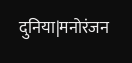दुनिया|मनोरंजन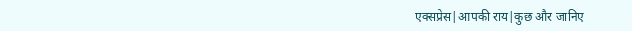एक्सप्रेस|आपकी राय|कुछ और जानिए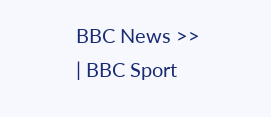BBC News >> | BBC Sport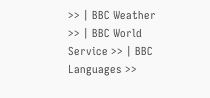>> | BBC Weather >> | BBC World Service >> | BBC Languages >>